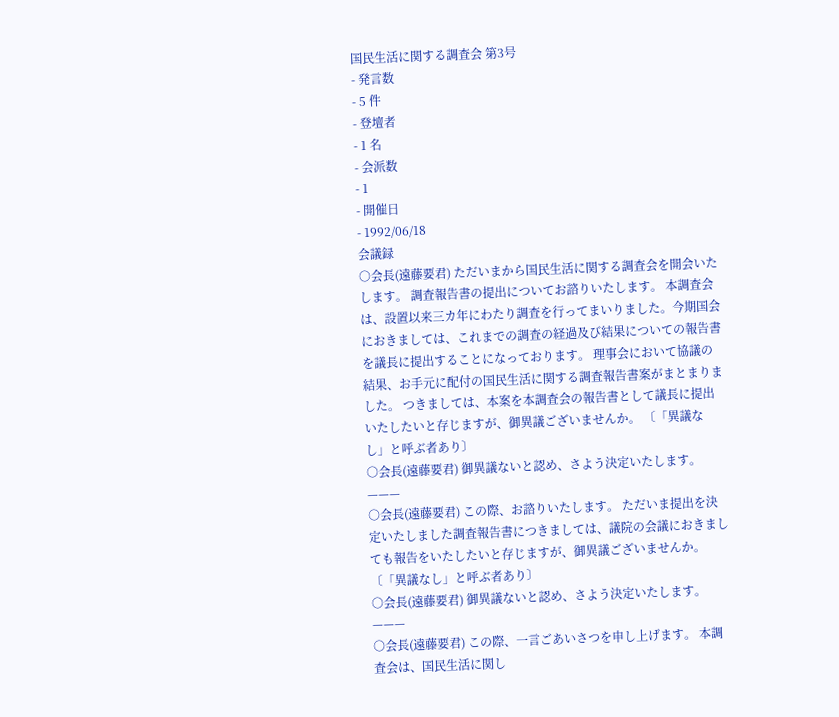国民生活に関する調査会 第3号
- 発言数
- 5 件
- 登壇者
- 1 名
- 会派数
- 1
- 開催日
- 1992/06/18
会議録
○会長(遠藤要君) ただいまから国民生活に関する調査会を開会いたします。 調査報告書の提出についてお諮りいたします。 本調査会は、設置以来三カ年にわたり調査を行ってまいりました。今期国会におきましては、これまでの調査の経過及び結果についての報告書を議長に提出することになっております。 理事会において協議の結果、お手元に配付の国民生活に関する調査報告書案がまとまりました。 つきましては、本案を本調査会の報告書として議長に提出いたしたいと存じますが、御異議ございませんか。 〔「異議なし」と呼ぶ者あり〕
○会長(遠藤要君) 御異議ないと認め、さよう決定いたします。 ———
○会長(遠藤要君) この際、お諮りいたします。 ただいま提出を決定いたしました調査報告書につきましては、議院の会議におきましても報告をいたしたいと存じますが、御異議ございませんか。 〔「異議なし」と呼ぶ者あり〕
○会長(遠藤要君) 御異議ないと認め、さよう決定いたします。 ———
○会長(遠藤要君) この際、一言ごあいさつを申し上げます。 本調査会は、国民生活に関し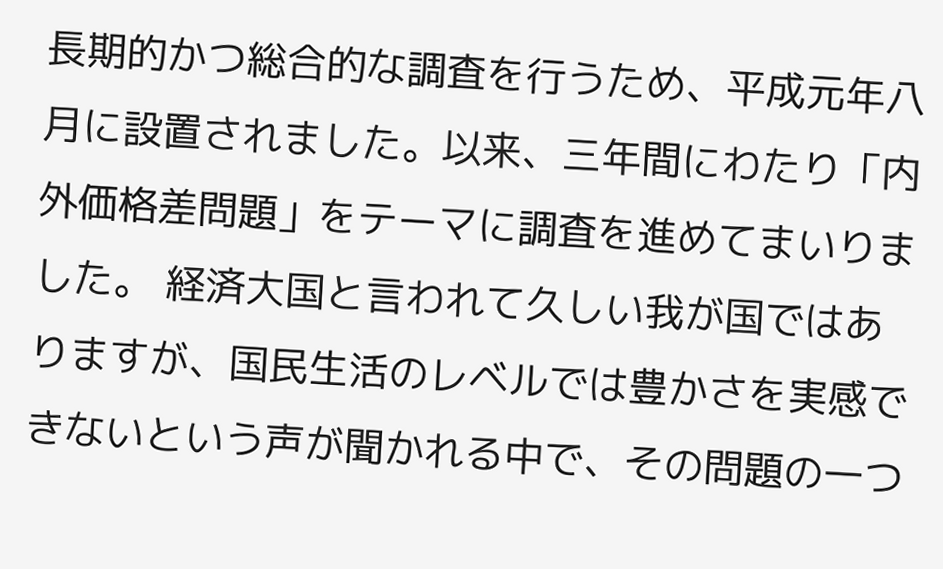長期的かつ総合的な調査を行うため、平成元年八月に設置されました。以来、三年間にわたり「内外価格差問題」をテーマに調査を進めてまいりました。 経済大国と言われて久しい我が国ではありますが、国民生活のレベルでは豊かさを実感できないという声が聞かれる中で、その問題の一つ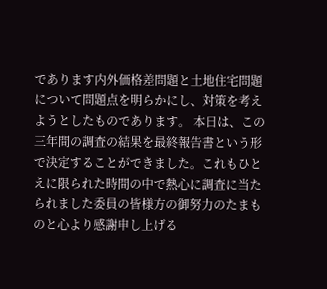であります内外価格差問題と土地住宅問題について問題点を明らかにし、対策を考えようとしたものであります。 本日は、この三年間の調査の結果を最終報告書という形で決定することができました。これもひとえに限られた時間の中で熱心に調査に当たられました委員の皆様方の御努力のたまものと心より感謝申し上げる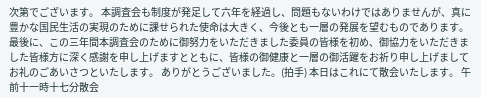次第でございます。 本調査会も制度が発足して六年を経過し、問題もないわけではありませんが、真に豊かな国民生活の実現のために課せられた使命は大きく、今後とも一層の発展を望むものであります。 最後に、この三年間本調査会のために御努力をいただきました委員の皆様を初め、御協力をいただきました皆様方に深く感謝を申し上げますとともに、皆様の御健康と一層の御活躍をお祈り申し上げましてお礼のごあいさつといたします。 ありがとうございました。(拍手) 本日はこれにて散会いたします。 午前十一時十七分散会